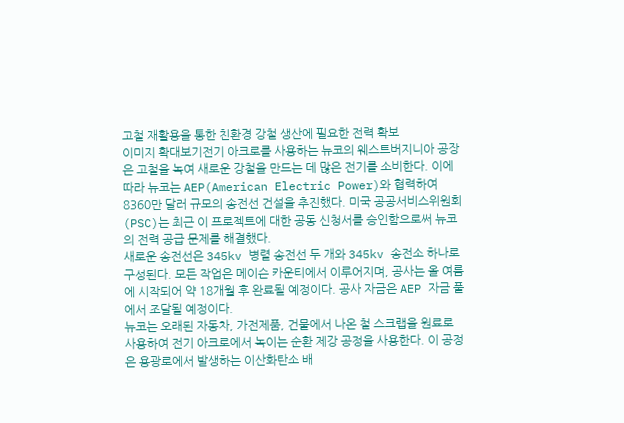고철 재활용을 통한 친환경 강철 생산에 필요한 전력 확보
이미지 확대보기전기 아크로를 사용하는 뉴코의 웨스트버지니아 공장은 고철을 녹여 새로운 강철을 만드는 데 많은 전기를 소비한다. 이에 따라 뉴코는 AEP(American Electric Power)와 협력하여 8360만 달러 규모의 송전선 건설을 추진했다. 미국 공공서비스위원회(PSC)는 최근 이 프로젝트에 대한 공동 신청서를 승인함으로써 뉴코의 전력 공급 문제를 해결했다.
새로운 송전선은 345kv 병렬 송전선 두 개와 345kv 송전소 하나로 구성된다. 모든 작업은 메이슨 카운티에서 이루어지며, 공사는 올 여름에 시작되어 약 18개월 후 완료될 예정이다. 공사 자금은 AEP 자금 풀에서 조달될 예정이다.
뉴코는 오래된 자동차, 가전제품, 건물에서 나온 철 스크랩을 원료로 사용하여 전기 아크로에서 녹이는 순환 제강 공정을 사용한다. 이 공정은 용광로에서 발생하는 이산화탄소 배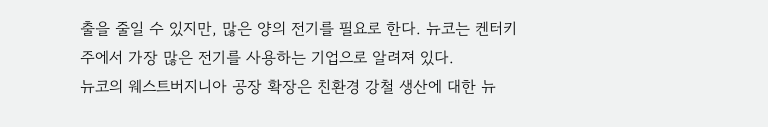출을 줄일 수 있지만, 많은 양의 전기를 필요로 한다. 뉴코는 켄터키주에서 가장 많은 전기를 사용하는 기업으로 알려져 있다.
뉴코의 웨스트버지니아 공장 확장은 친환경 강철 생산에 대한 뉴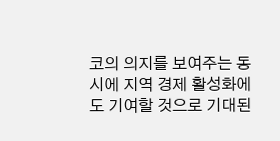코의 의지를 보여주는 동시에 지역 경제 활성화에도 기여할 것으로 기대된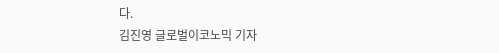다.
김진영 글로벌이코노믹 기자